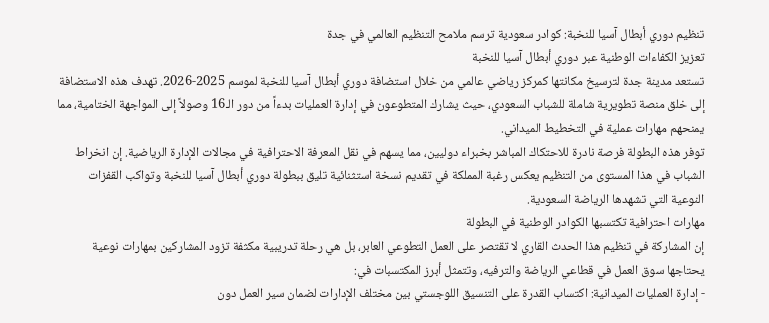تنظيم دوري أبطال آسيا للنخبة: كوادر سعودية ترسم ملامح التنظيم العالمي في جدة
تعزيز الكفاءات الوطنية عبر دوري أبطال آسيا للنخبة
تستعد مدينة جدة لترسيخ مكانتها كمركز رياضي عالمي من خلال استضافة دوري أبطال آسيا للنخبة لموسم 2025-2026. تهدف هذه الاستضافة إلى خلق منصة تطويرية شاملة للشباب السعودي، حيث يشارك المتطوعون في إدارة العمليات بدءاً من دور الـ16 وصولاً إلى المواجهة الختامية، مما يمنحهم مهارات عملية في التخطيط الميداني.
توفر هذه البطولة فرصة نادرة للاحتكاك المباشر بخبراء دوليين، مما يسهم في نقل المعرفة الاحترافية في مجالات الإدارة الرياضية. إن انخراط الشباب في هذا المستوى من التنظيم يعكس رغبة المملكة في تقديم نسخة استثنائية تليق ببطولة دوري أبطال آسيا للنخبة وتواكب القفزات النوعية التي تشهدها الرياضة السعودية.
مهارات احترافية تكتسبها الكوادر الوطنية في البطولة
إن المشاركة في تنظيم هذا الحدث القاري لا تقتصر على العمل التطوعي العابر، بل هي رحلة تدريبية مكثفة تزود المشاركين بمهارات نوعية يحتاجها سوق العمل في قطاعي الرياضة والترفيه، وتتمثل أبرز المكتسبات في:
- إدارة العمليات الميدانية: اكتساب القدرة على التنسيق اللوجستي بين مختلف الإدارات لضمان سير العمل دون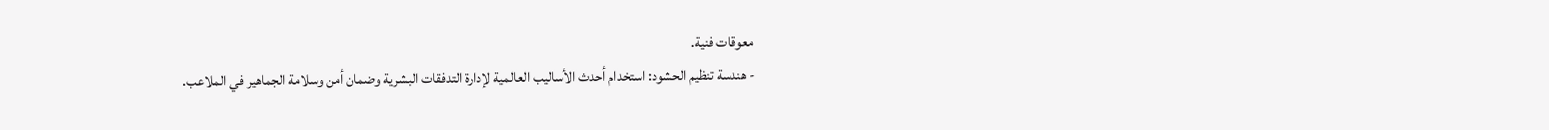معوقات فنية.
- هندسة تنظيم الحشود: استخدام أحدث الأساليب العالمية لإدارة التدفقات البشرية وضمان أمن وسلامة الجماهير في الملاعب.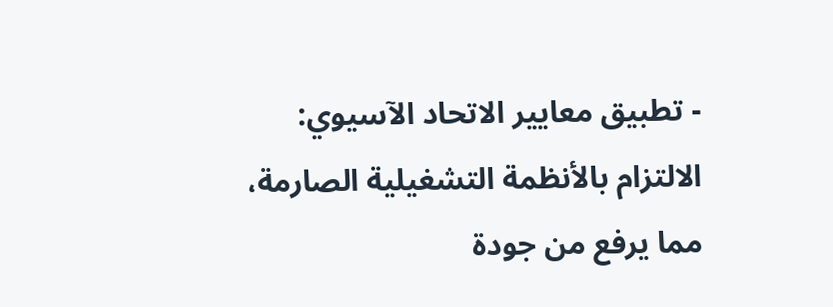- تطبيق معايير الاتحاد الآسيوي: الالتزام بالأنظمة التشغيلية الصارمة، مما يرفع من جودة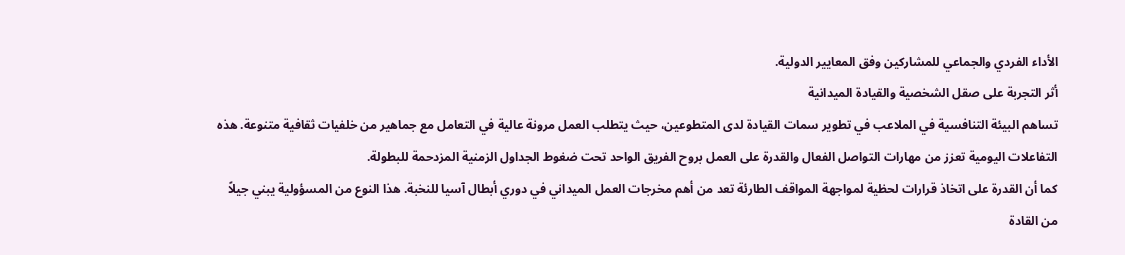الأداء الفردي والجماعي للمشاركين وفق المعايير الدولية.
أثر التجربة على صقل الشخصية والقيادة الميدانية
تساهم البيئة التنافسية في الملاعب في تطوير سمات القيادة لدى المتطوعين، حيث يتطلب العمل مرونة عالية في التعامل مع جماهير من خلفيات ثقافية متنوعة. هذه التفاعلات اليومية تعزز من مهارات التواصل الفعال والقدرة على العمل بروح الفريق الواحد تحت ضغوط الجداول الزمنية المزدحمة للبطولة.
كما أن القدرة على اتخاذ قرارات لحظية لمواجهة المواقف الطارئة تعد من أهم مخرجات العمل الميداني في دوري أبطال آسيا للنخبة. هذا النوع من المسؤولية يبني جيلاً من القادة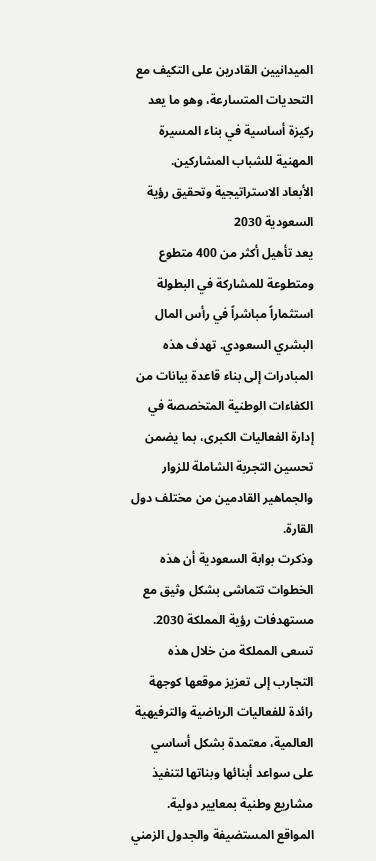الميدانيين القادرين على التكيف مع التحديات المتسارعة، وهو ما يعد ركيزة أساسية في بناء المسيرة المهنية للشباب المشاركين.
الأبعاد الاستراتيجية وتحقيق رؤية السعودية 2030
يعد تأهيل أكثر من 400 متطوع ومتطوعة للمشاركة في البطولة استثماراً مباشراً في رأس المال البشري السعودي. تهدف هذه المبادرات إلى بناء قاعدة بيانات من الكفاءات الوطنية المتخصصة في إدارة الفعاليات الكبرى، بما يضمن تحسين التجربة الشاملة للزوار والجماهير القادمين من مختلف دول القارة.
وذكرت بوابة السعودية أن هذه الخطوات تتماشى بشكل وثيق مع مستهدفات رؤية المملكة 2030. تسعى المملكة من خلال هذه التجارب إلى تعزيز موقعها كوجهة رائدة للفعاليات الرياضية والترفيهية العالمية، معتمدة بشكل أساسي على سواعد أبنائها وبناتها لتنفيذ مشاريع وطنية بمعايير دولية.
المواقع المستضيفة والجدول الزمني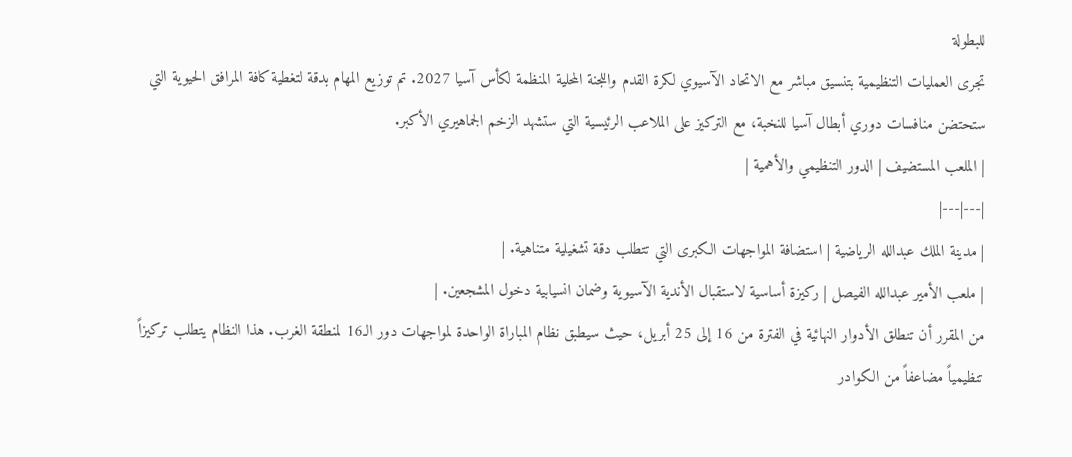للبطولة
تجرى العمليات التنظيمية بتنسيق مباشر مع الاتحاد الآسيوي لكرة القدم واللجنة المحلية المنظمة لكأس آسيا 2027. تم توزيع المهام بدقة لتغطية كافة المرافق الحيوية التي ستحتضن منافسات دوري أبطال آسيا للنخبة، مع التركيز على الملاعب الرئيسية التي ستشهد الزخم الجماهيري الأكبر.
| الملعب المستضيف | الدور التنظيمي والأهمية |
|---|---|
| مدينة الملك عبدالله الرياضية | استضافة المواجهات الكبرى التي تتطلب دقة تشغيلية متناهية. |
| ملعب الأمير عبدالله الفيصل | ركيزة أساسية لاستقبال الأندية الآسيوية وضمان انسيابية دخول المشجعين. |
من المقرر أن تنطلق الأدوار النهائية في الفترة من 16 إلى 25 أبريل، حيث سيطبق نظام المباراة الواحدة لمواجهات دور الـ16 لمنطقة الغرب. هذا النظام يتطلب تركيزاً تنظيمياً مضاعفاً من الكوادر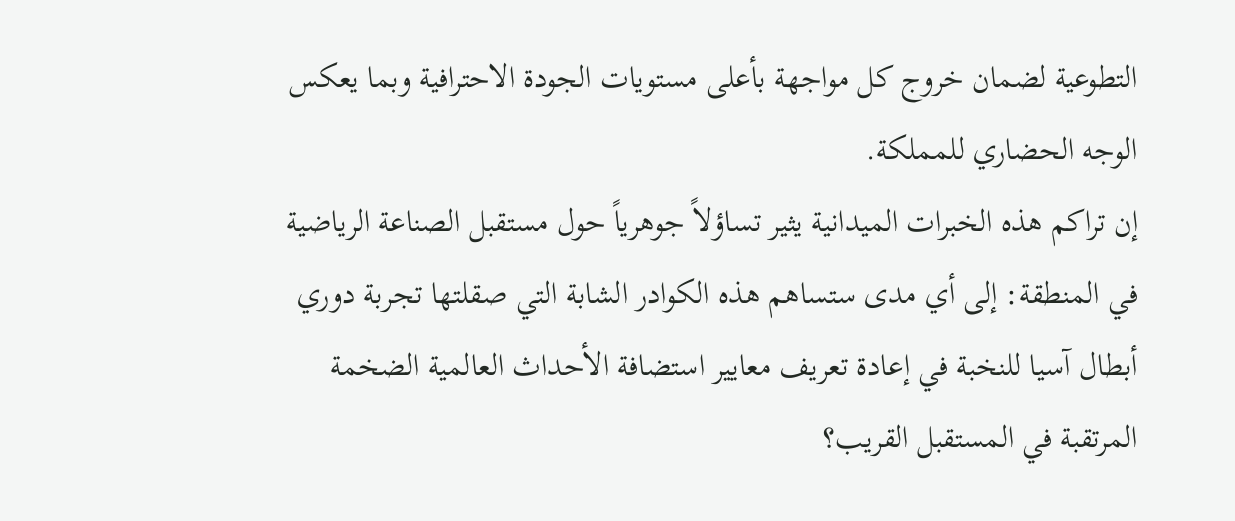التطوعية لضمان خروج كل مواجهة بأعلى مستويات الجودة الاحترافية وبما يعكس الوجه الحضاري للمملكة.
إن تراكم هذه الخبرات الميدانية يثير تساؤلاً جوهرياً حول مستقبل الصناعة الرياضية في المنطقة: إلى أي مدى ستساهم هذه الكوادر الشابة التي صقلتها تجربة دوري أبطال آسيا للنخبة في إعادة تعريف معايير استضافة الأحداث العالمية الضخمة المرتقبة في المستقبل القريب؟